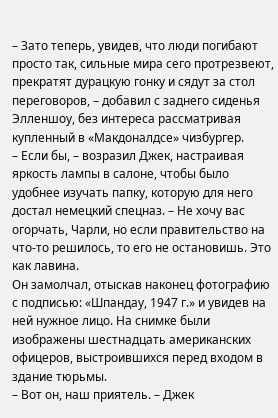– Зато теперь, увидев, что люди погибают просто так, сильные мира сего протрезвеют, прекратят дурацкую гонку и сядут за стол переговоров, – добавил с заднего сиденья Элленшоу, без интереса рассматривая купленный в «Макдоналдсе» чизбургер.
– Если бы, – возразил Джек, настраивая яркость лампы в салоне, чтобы было удобнее изучать папку, которую для него достал немецкий спецназ. – Не хочу вас огорчать, Чарли, но если правительство на что-то решилось, то его не остановишь. Это как лавина.
Он замолчал, отыскав наконец фотографию с подписью: «Шпандау, 1947 г.» и увидев на ней нужное лицо. На снимке были изображены шестнадцать американских офицеров, выстроившихся перед входом в здание тюрьмы.
– Вот он, наш приятель. – Джек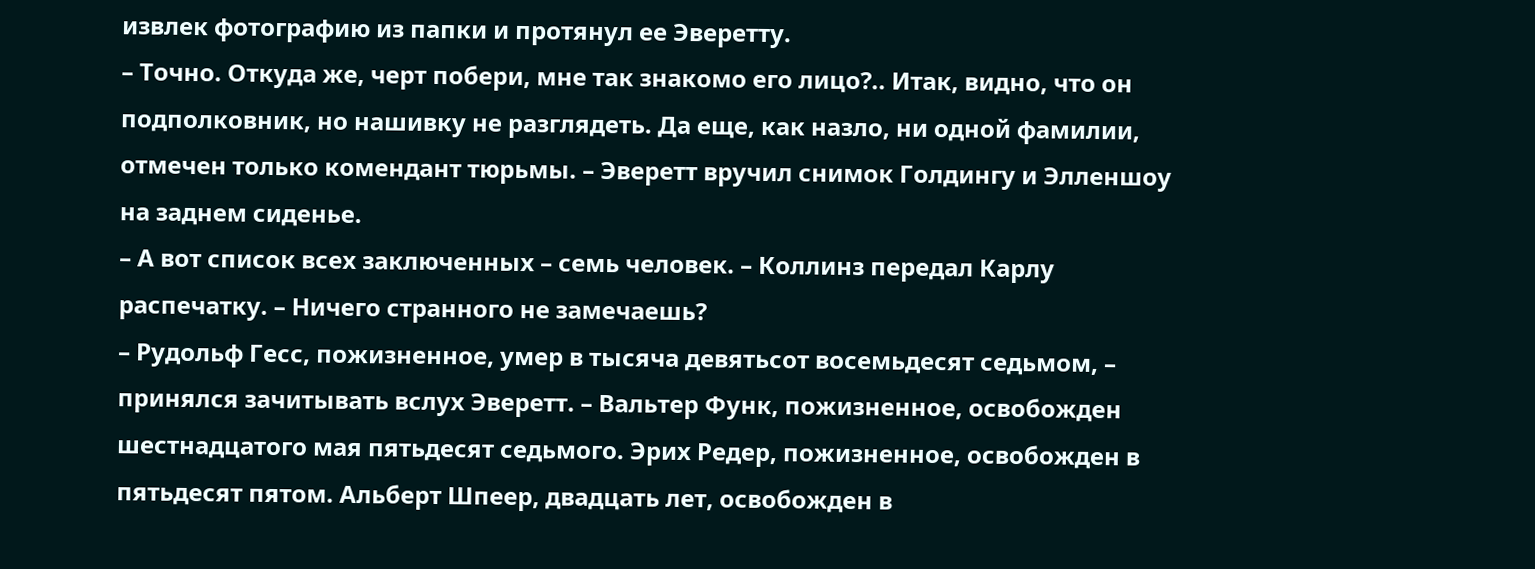извлек фотографию из папки и протянул ее Эверетту.
– Точно. Откуда же, черт побери, мне так знакомо его лицо?.. Итак, видно, что он подполковник, но нашивку не разглядеть. Да еще, как назло, ни одной фамилии, отмечен только комендант тюрьмы. – Эверетт вручил снимок Голдингу и Элленшоу на заднем сиденье.
– А вот список всех заключенных – семь человек. – Коллинз передал Карлу распечатку. – Ничего странного не замечаешь?
– Рудольф Гесс, пожизненное, умер в тысяча девятьсот восемьдесят седьмом, – принялся зачитывать вслух Эверетт. – Вальтер Функ, пожизненное, освобожден шестнадцатого мая пятьдесят седьмого. Эрих Редер, пожизненное, освобожден в пятьдесят пятом. Альберт Шпеер, двадцать лет, освобожден в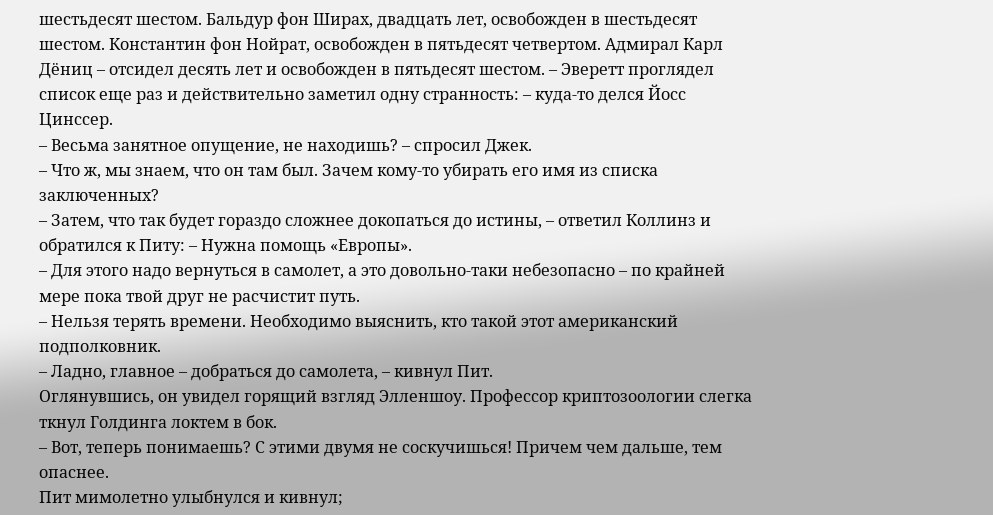шестьдесят шестом. Бальдур фон Ширах, двадцать лет, освобожден в шестьдесят шестом. Константин фон Нойрат, освобожден в пятьдесят четвертом. Адмирал Карл Дёниц – отсидел десять лет и освобожден в пятьдесят шестом. – Эверетт проглядел список еще раз и действительно заметил одну странность: – куда-то делся Йосс Цинссер.
– Весьма занятное опущение, не находишь? – спросил Джек.
– Что ж, мы знаем, что он там был. Зачем кому-то убирать его имя из списка заключенных?
– Затем, что так будет гораздо сложнее докопаться до истины, – ответил Коллинз и обратился к Питу: – Нужна помощь «Европы».
– Для этого надо вернуться в самолет, а это довольно-таки небезопасно – по крайней мере пока твой друг не расчистит путь.
– Нельзя терять времени. Необходимо выяснить, кто такой этот американский подполковник.
– Ладно, главное – добраться до самолета, – кивнул Пит.
Оглянувшись, он увидел горящий взгляд Элленшоу. Профессор криптозоологии слегка ткнул Голдинга локтем в бок.
– Вот, теперь понимаешь? С этими двумя не соскучишься! Причем чем дальше, тем опаснее.
Пит мимолетно улыбнулся и кивнул;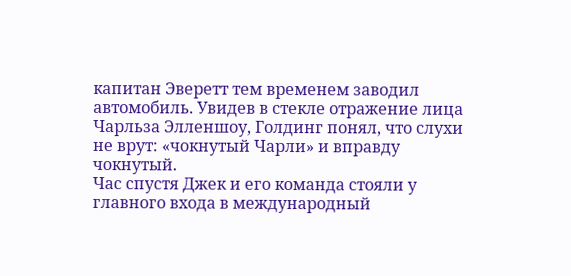капитан Эверетт тем временем заводил автомобиль. Увидев в стекле отражение лица Чарльза Элленшоу, Голдинг понял, что слухи не врут: «чокнутый Чарли» и вправду чокнутый.
Час спустя Джек и его команда стояли у главного входа в международный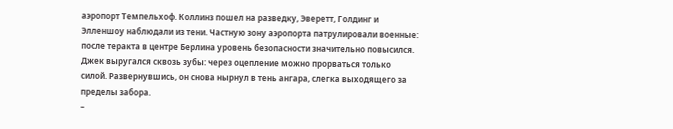аэропорт Темпельхоф. Коллинз пошел на разведку, Эверетт, Голдинг и Элленшоу наблюдали из тени. Частную зону аэропорта патрулировали военные: после теракта в центре Берлина уровень безопасности значительно повысился. Джек выругался сквозь зубы: через оцепление можно прорваться только силой. Развернувшись, он снова нырнул в тень ангара, слегка выходящего за пределы забора.
–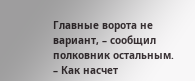Главные ворота не вариант, – сообщил полковник остальным.
– Как насчет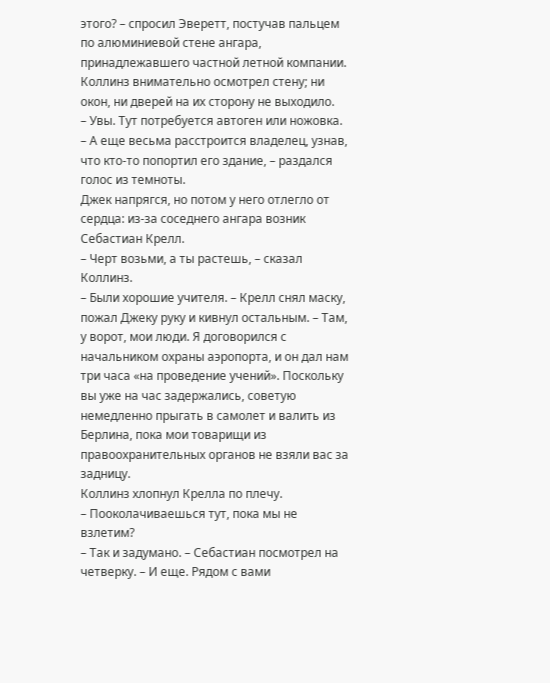этого? – спросил Эверетт, постучав пальцем по алюминиевой стене ангара, принадлежавшего частной летной компании.
Коллинз внимательно осмотрел стену; ни окон, ни дверей на их сторону не выходило.
– Увы. Тут потребуется автоген или ножовка.
– А еще весьма расстроится владелец, узнав, что кто-то попортил его здание, – раздался голос из темноты.
Джек напрягся, но потом у него отлегло от сердца: из-за соседнего ангара возник Себастиан Крелл.
– Черт возьми, а ты растешь, – сказал Коллинз.
– Были хорошие учителя. – Крелл снял маску, пожал Джеку руку и кивнул остальным. – Там, у ворот, мои люди. Я договорился с начальником охраны аэропорта, и он дал нам три часа «на проведение учений». Поскольку вы уже на час задержались, советую немедленно прыгать в самолет и валить из Берлина, пока мои товарищи из правоохранительных органов не взяли вас за задницу.
Коллинз хлопнул Крелла по плечу.
– Пооколачиваешься тут, пока мы не взлетим?
– Так и задумано. – Себастиан посмотрел на четверку. – И еще. Рядом с вами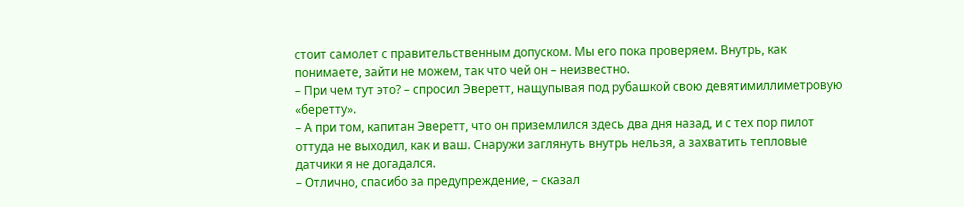стоит самолет с правительственным допуском. Мы его пока проверяем. Внутрь, как понимаете, зайти не можем, так что чей он – неизвестно.
– При чем тут это? – спросил Эверетт, нащупывая под рубашкой свою девятимиллиметровую «беретту».
– А при том, капитан Эверетт, что он приземлился здесь два дня назад, и с тех пор пилот оттуда не выходил, как и ваш. Снаружи заглянуть внутрь нельзя, а захватить тепловые датчики я не догадался.
– Отлично, спасибо за предупреждение, – сказал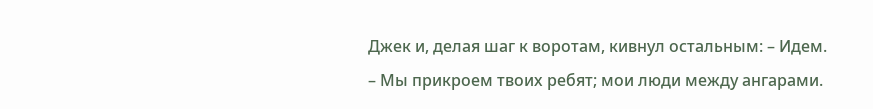Джек и, делая шаг к воротам, кивнул остальным: – Идем.
– Мы прикроем твоих ребят; мои люди между ангарами.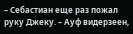– Себастиан еще раз пожал руку Джеку. – Ауф видерзеен,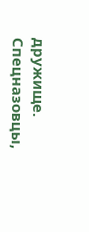дружище.
Спецназовцы,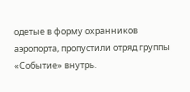одетые в форму охранников аэропорта, пропустили отряд группы «Событие» внутрь.